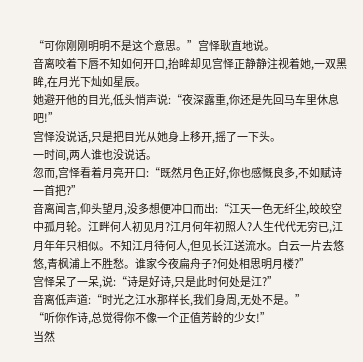“可你刚刚明明不是这个意思。”宫怿耿直地说。
音离咬着下唇不知如何开口,抬眸却见宫怿正静静注视着她,一双黑眸,在月光下灿如星辰。
她避开他的目光,低头悄声说:“夜深露重,你还是先回马车里休息吧!”
宫怿没说话,只是把目光从她身上移开,摇了一下头。
一时间,两人谁也没说话。
忽而,宫怿看着月亮开口:“既然月色正好,你也感慨良多,不如赋诗一首把?”
音离闻言,仰头望月,没多想便冲口而出:“江天一色无纤尘,皎皎空中孤月轮。江畔何人初见月?江月何年初照人?人生代代无穷已,江月年年只相似。不知江月待何人,但见长江送流水。白云一片去悠悠,青枫浦上不胜愁。谁家今夜扁舟子?何处相思明月楼?”
宫怿呆了一呆,说:“诗是好诗,只是此时何处是江?”
音离低声道:“时光之江水那样长,我们身周,无处不是。”
“听你作诗,总觉得你不像一个正值芳龄的少女!”
当然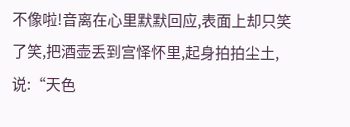不像啦!音离在心里默默回应,表面上却只笑了笑,把酒壶丢到宫怿怀里,起身拍拍尘土,说:“天色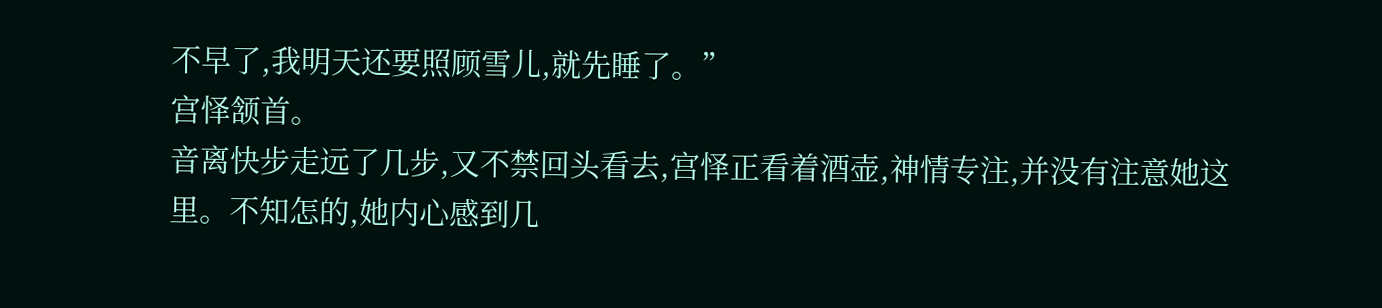不早了,我明天还要照顾雪儿,就先睡了。”
宫怿颔首。
音离快步走远了几步,又不禁回头看去,宫怿正看着酒壶,神情专注,并没有注意她这里。不知怎的,她内心感到几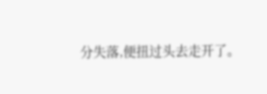分失落,便扭过头去走开了。